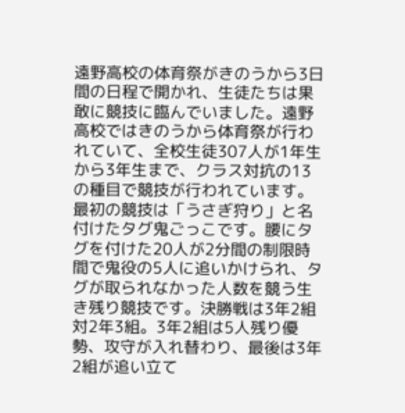遠野高校の体育祭がきのうから3日間の日程で開かれ、生徒たちは果敢に競技に臨んでいました。遠野高校ではきのうから体育祭が行われていて、全校生徒307人が1年生から3年生まで、クラス対抗の13の種目で競技が行われています。最初の競技は「うさぎ狩り」と名付けたタグ鬼ごっこです。腰にタグを付けた20人が2分間の制限時間で鬼役の5人に追いかけられ、タグが取られなかった人数を競う生き残り競技です。決勝戦は3年2組対2年3組。3年2組は5人残り優勢、攻守が入れ替わり、最後は3年2組が追い立て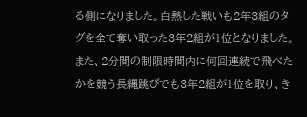る側になりました。白熱した戦いも2年3組のタグを全て奪い取った3年2組が1位となりました。また、2分間の制限時間内に何回連続で飛べたかを競う長縄跳びでも3年2組が1位を取り、き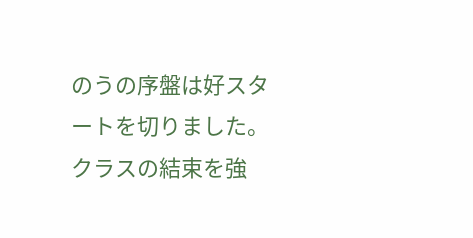のうの序盤は好スタートを切りました。クラスの結束を強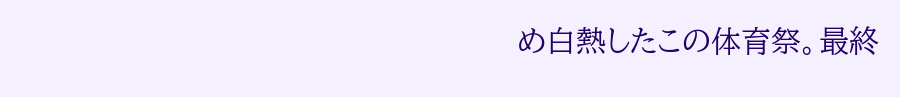め白熱したこの体育祭。最終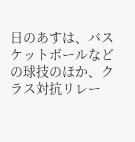日のあすは、バスケットボールなどの球技のほか、クラス対抗リレー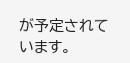が予定されています。